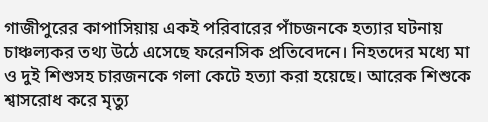গাজীপুরের কাপাসিয়ায় একই পরিবারের পাঁচজনকে হত্যার ঘটনায় চাঞ্চল্যকর তথ্য উঠে এসেছে ফরেনসিক প্রতিবেদনে। নিহতদের মধ্যে মা ও দুই শিশুসহ চারজনকে গলা কেটে হত্যা করা হয়েছে। আরেক শিশুকে শ্বাসরোধ করে মৃত্যু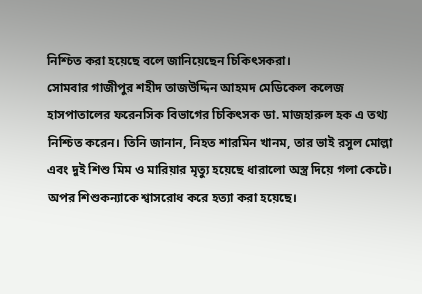নিশ্চিত করা হয়েছে বলে জানিয়েছেন চিকিৎসকরা।
সোমবার গাজীপুর শহীদ তাজউদ্দিন আহমদ মেডিকেল কলেজ হাসপাতালের ফরেনসিক বিভাগের চিকিৎসক ডা. মাজহারুল হক এ তথ্য নিশ্চিত করেন। তিনি জানান, নিহত শারমিন খানম, তার ভাই রসুল মোল্লা এবং দুই শিশু মিম ও মারিয়ার মৃত্যু হয়েছে ধারালো অস্ত্র দিয়ে গলা কেটে। অপর শিশুকন্যাকে শ্বাসরোধ করে হত্যা করা হয়েছে।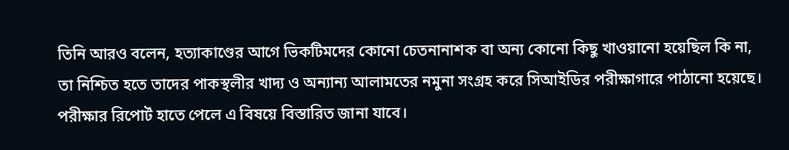তিনি আরও বলেন, হত্যাকাণ্ডের আগে ভিকটিমদের কোনো চেতনানাশক বা অন্য কোনো কিছু খাওয়ানো হয়েছিল কি না, তা নিশ্চিত হতে তাদের পাকস্থলীর খাদ্য ও অন্যান্য আলামতের নমুনা সংগ্রহ করে সিআইডির পরীক্ষাগারে পাঠানো হয়েছে। পরীক্ষার রিপোর্ট হাতে পেলে এ বিষয়ে বিস্তারিত জানা যাবে।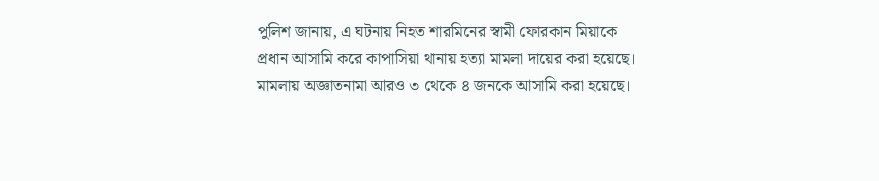পুলিশ জানায়, এ ঘটনায় নিহত শারমিনের স্বামী ফোরকান মিয়াকে প্রধান আসামি করে কাপাসিয়া থানায় হত্যা মামলা দায়ের করা হয়েছে। মামলায় অজ্ঞাতনামা আরও ৩ থেকে ৪ জনকে আসামি করা হয়েছে।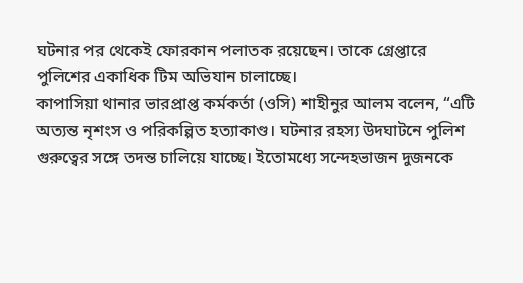ঘটনার পর থেকেই ফোরকান পলাতক রয়েছেন। তাকে গ্রেপ্তারে পুলিশের একাধিক টিম অভিযান চালাচ্ছে।
কাপাসিয়া থানার ভারপ্রাপ্ত কর্মকর্তা (ওসি) শাহীনুর আলম বলেন, “এটি অত্যন্ত নৃশংস ও পরিকল্পিত হত্যাকাণ্ড। ঘটনার রহস্য উদঘাটনে পুলিশ গুরুত্বের সঙ্গে তদন্ত চালিয়ে যাচ্ছে। ইতোমধ্যে সন্দেহভাজন দুজনকে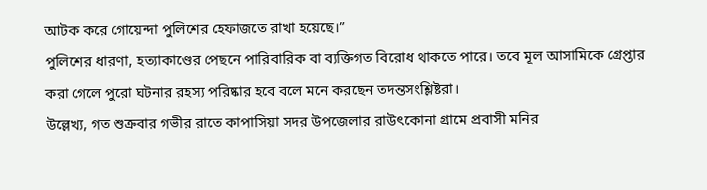আটক করে গোয়েন্দা পুলিশের হেফাজতে রাখা হয়েছে।”
পুলিশের ধারণা, হত্যাকাণ্ডের পেছনে পারিবারিক বা ব্যক্তিগত বিরোধ থাকতে পারে। তবে মূল আসামিকে গ্রেপ্তার করা গেলে পুরো ঘটনার রহস্য পরিষ্কার হবে বলে মনে করছেন তদন্তসংশ্লিষ্টরা।
উল্লেখ্য, গত শুক্রবার গভীর রাতে কাপাসিয়া সদর উপজেলার রাউৎকোনা গ্রামে প্রবাসী মনির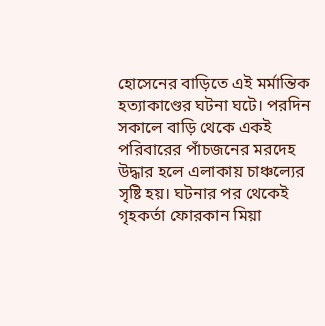হোসেনের বাড়িতে এই মর্মান্তিক হত্যাকাণ্ডের ঘটনা ঘটে। পরদিন সকালে বাড়ি থেকে একই পরিবারের পাঁচজনের মরদেহ উদ্ধার হলে এলাকায় চাঞ্চল্যের সৃষ্টি হয়। ঘটনার পর থেকেই গৃহকর্তা ফোরকান মিয়া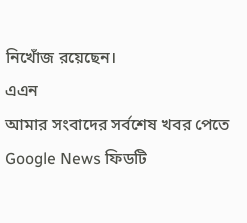নিখোঁজ রয়েছেন।
এএন
আমার সংবাদের সর্বশেষ খবর পেতে Google News ফিডটি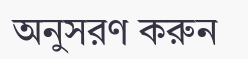অনুসরণ করুন